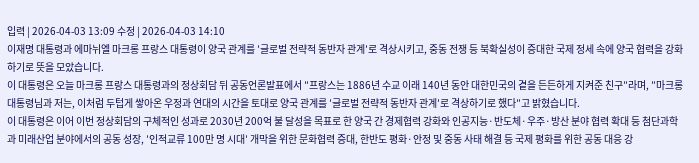입력 | 2026-04-03 13:09 수정 | 2026-04-03 14:10
이재명 대통령과 에마뉘엘 마크롱 프랑스 대통령이 양국 관계를 ′글로벌 전략적 동반자 관계′로 격상시키고, 중동 전쟁 등 북확실성이 증대한 국제 정세 속에 양국 협력을 강화하기로 뜻을 모았습니다.
이 대통령은 오늘 마크롱 프랑스 대통령과의 정상회담 뒤 공동언론발표에서 ″프랑스는 1886년 수교 이래 140년 동안 대한민국의 곁을 든든하게 지켜준 친구″라며, ″마크롱 대통령님과 저는, 이처럼 두텁게 쌓아온 우정과 연대의 시간을 토대로 양국 관계를 ′글로벌 전략적 동반자 관계′로 격상하기로 했다″고 밝혔습니다.
이 대통령은 이어 이번 정상회담의 구체적인 성과로 2030년 200억 불 달성을 목표로 한 양국 간 경제협력 강화와 인공지능·반도체·우주·방산 분야 협력 확대 등 첨단과학과 미래산업 분야에서의 공동 성장, ′인적교류 100만 명 시대′ 개막을 위한 문화협력 증대, 한반도 평화·안정 및 중동 사태 해결 등 국제 평화를 위한 공동 대응 강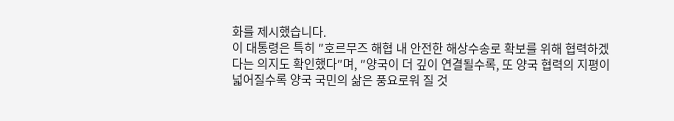화를 제시했습니다.
이 대통령은 특히 ″호르무즈 해협 내 안전한 해상수송로 확보를 위해 협력하겠다는 의지도 확인했다″며, ″양국이 더 깊이 연결될수록, 또 양국 협력의 지평이 넓어질수록 양국 국민의 삶은 풍요로워 질 것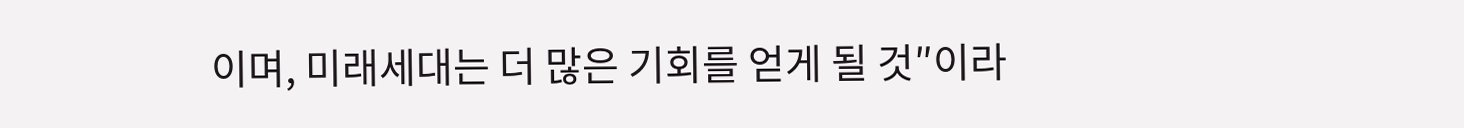이며, 미래세대는 더 많은 기회를 얻게 될 것″이라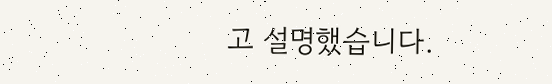고 설명했습니다.